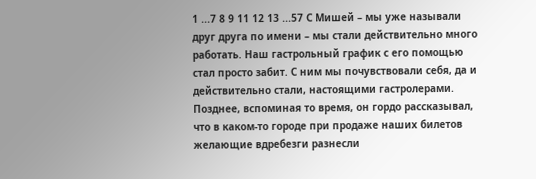1 ...7 8 9 11 12 13 ...57 С Мишей – мы уже называли друг друга по имени – мы стали действительно много работать. Наш гастрольный график с его помощью стал просто забит. С ним мы почувствовали себя, да и действительно стали, настоящими гастролерами.
Позднее, вспоминая то время, он гордо рассказывал, что в каком-то городе при продаже наших билетов желающие вдребезги разнесли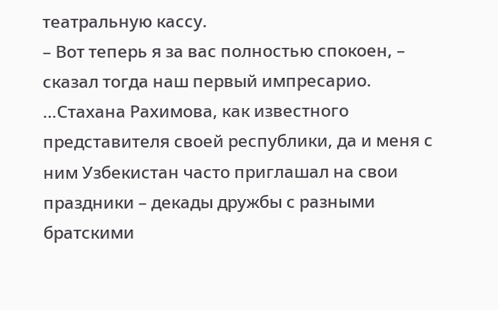театральную кассу.
– Вот теперь я за вас полностью спокоен, – сказал тогда наш первый импресарио.
…Стахана Рахимова, как известного представителя своей республики, да и меня с ним Узбекистан часто приглашал на свои праздники – декады дружбы с разными братскими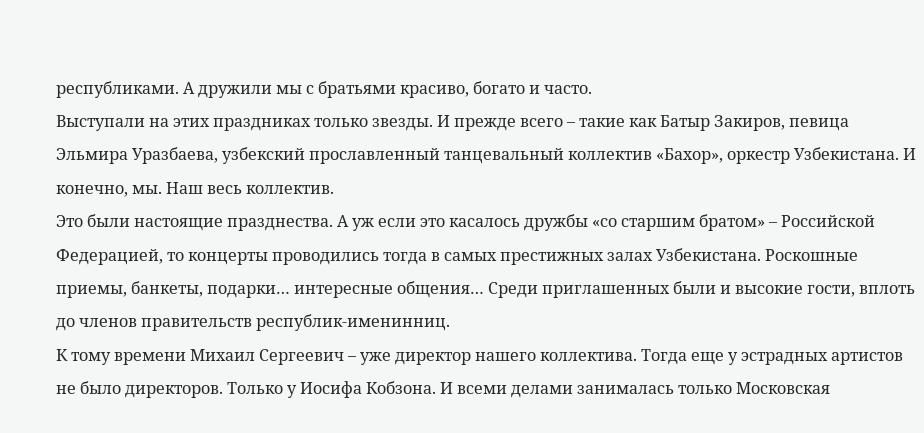республиками. А дружили мы с братьями красиво, богато и часто.
Выступали на этих праздниках только звезды. И прежде всего – такие как Батыр Закиров, певица Эльмира Уразбаева, узбекский прославленный танцевальный коллектив «Бахор», оркестр Узбекистана. И конечно, мы. Наш весь коллектив.
Это были настоящие празднества. А уж если это касалось дружбы «со старшим братом» – Российской Федерацией, то концерты проводились тогда в самых престижных залах Узбекистана. Роскошные приемы, банкеты, подарки… интересные общения… Среди приглашенных были и высокие гости, вплоть до членов правительств республик-именинниц.
К тому времени Михаил Сергеевич – уже директор нашего коллектива. Тогда еще у эстрадных артистов не было директоров. Только у Иосифа Кобзона. И всеми делами занималась только Московская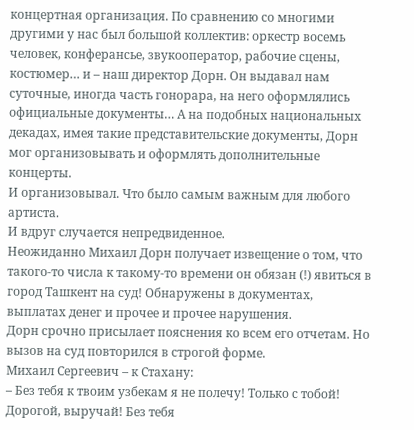концертная организация. По сравнению со многими другими у нас был большой коллектив: оркестр восемь человек, конферансье, звукооператор, рабочие сцены, костюмер… и – наш директор Дорн. Он выдавал нам суточные, иногда часть гонорара, на него оформлялись официальные документы… А на подобных национальных декадах, имея такие представительские документы, Дорн мог организовывать и оформлять дополнительные концерты.
И организовывал. Что было самым важным для любого артиста.
И вдруг случается непредвиденное.
Неожиданно Михаил Дорн получает извещение о том, что такого-то числа к такому-то времени он обязан (!) явиться в город Ташкент на суд! Обнаружены в документах, выплатах денег и прочее и прочее нарушения.
Дорн срочно присылает пояснения ко всем его отчетам. Но вызов на суд повторился в строгой форме.
Михаил Сергеевич – к Стахану:
– Без тебя к твоим узбекам я не полечу! Только с тобой! Дорогой, выручай! Без тебя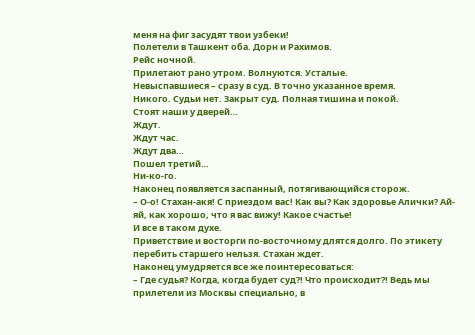меня на фиг засудят твои узбеки!
Полетели в Ташкент оба. Дорн и Рахимов.
Рейс ночной.
Прилетают рано утром. Волнуются. Усталые.
Невыспавшиеся – сразу в суд. В точно указанное время.
Никого. Судьи нет. Закрыт суд. Полная тишина и покой.
Стоят наши у дверей…
Ждут.
Ждут час.
Ждут два…
Пошел третий…
Ни-ко-го.
Наконец появляется заспанный, потягивающийся сторож.
– О-о! Стахан-акя! С приездом вас! Как вы? Как здоровье Алички? Ай-яй, как хорошо, что я вас вижу! Какое счастье!
И все в таком духе.
Приветствие и восторги по-восточному длятся долго. По этикету перебить старшего нельзя. Стахан ждет.
Наконец умудряется все же поинтересоваться:
– Где судья? Когда, когда будет суд?! Что происходит?! Ведь мы прилетели из Москвы специально, в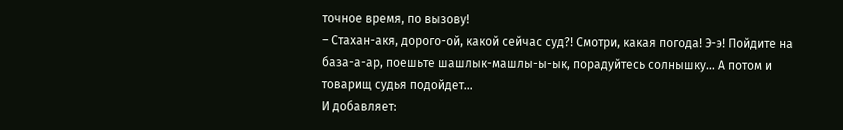точное время, по вызову!
– Стахан-акя, дорого-ой, какой сейчас суд?! Смотри, какая погода! Э-э! Пойдите на база-а-ар, поешьте шашлык-машлы-ы-ык, порадуйтесь солнышку… А потом и товарищ судья подойдет…
И добавляет: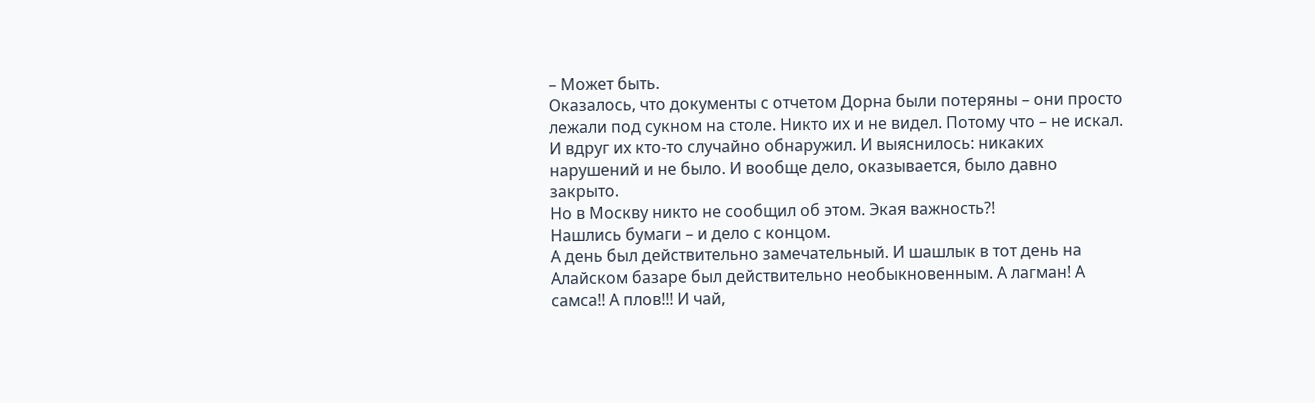– Может быть.
Оказалось, что документы с отчетом Дорна были потеряны – они просто лежали под сукном на столе. Никто их и не видел. Потому что – не искал. И вдруг их кто-то случайно обнаружил. И выяснилось: никаких нарушений и не было. И вообще дело, оказывается, было давно закрыто.
Но в Москву никто не сообщил об этом. Экая важность?!
Нашлись бумаги – и дело с концом.
А день был действительно замечательный. И шашлык в тот день на Алайском базаре был действительно необыкновенным. А лагман! А самса!! А плов!!! И чай,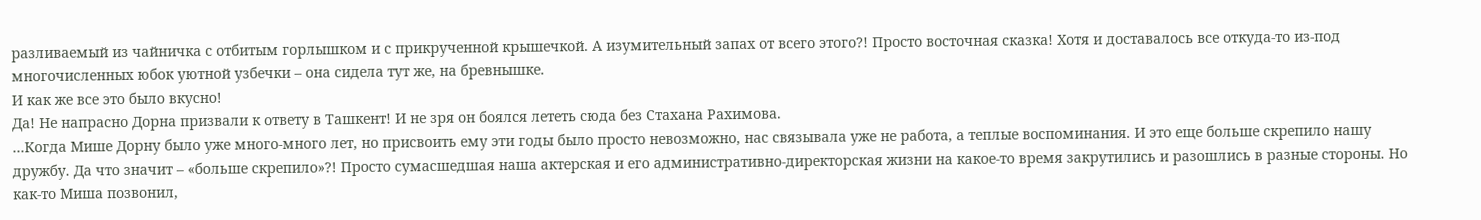разливаемый из чайничка с отбитым горлышком и с прикрученной крышечкой. А изумительный запах от всего этого?! Просто восточная сказка! Хотя и доставалось все откуда-то из-под многочисленных юбок уютной узбечки – она сидела тут же, на бревнышке.
И как же все это было вкусно!
Да! Не напрасно Дорна призвали к ответу в Ташкент! И не зря он боялся лететь сюда без Стахана Рахимова.
…Когда Мише Дорну было уже много-много лет, но присвоить ему эти годы было просто невозможно, нас связывала уже не работа, а теплые воспоминания. И это еще больше скрепило нашу дружбу. Да что значит – «больше скрепило»?! Просто сумасшедшая наша актерская и его административно-директорская жизни на какое-то время закрутились и разошлись в разные стороны. Но как-то Миша позвонил,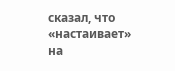сказал, что «настаивает» на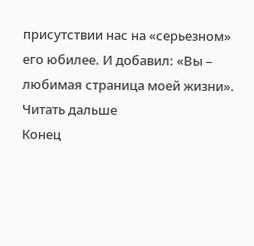присутствии нас на «серьезном» его юбилее. И добавил: «Вы – любимая страница моей жизни».
Читать дальше
Конец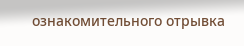ознакомительного отрывка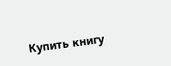Купить книгу